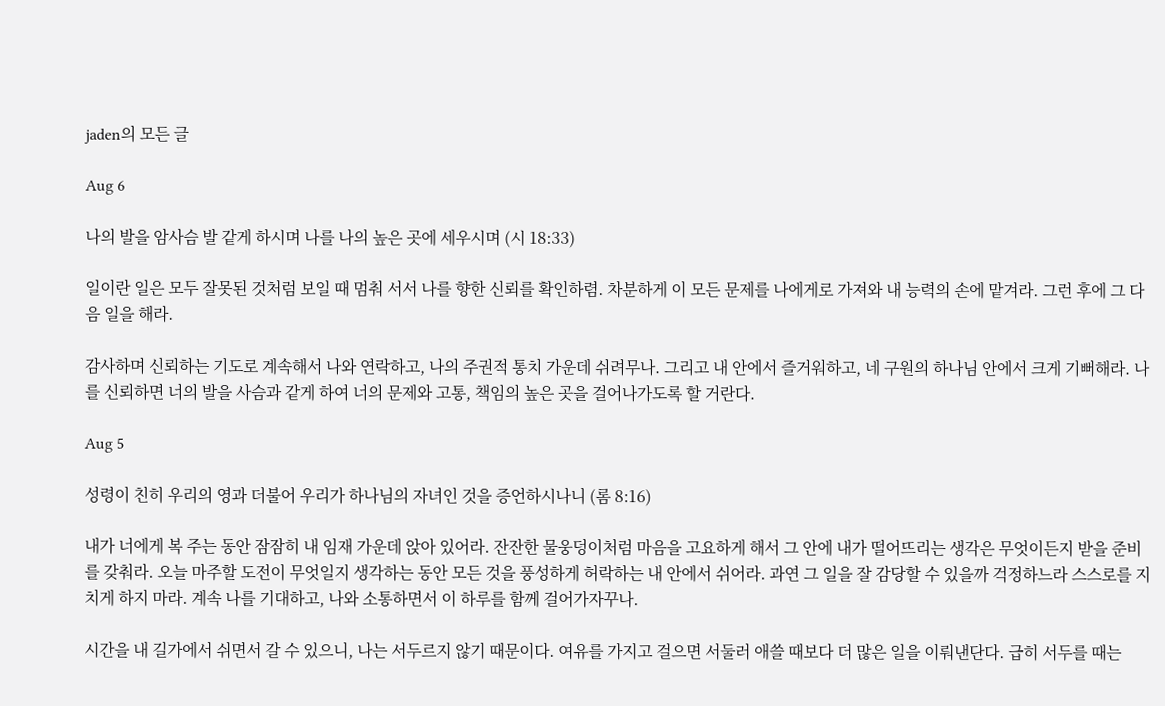jaden의 모든 글

Aug 6

나의 발을 암사슴 발 같게 하시며 나를 나의 높은 곳에 세우시며 (시 18:33)

일이란 일은 모두 잘못된 것처럼 보일 때 멈춰 서서 나를 향한 신뢰를 확인하렴. 차분하게 이 모든 문제를 나에게로 가져와 내 능력의 손에 맡겨라. 그런 후에 그 다음 일을 해라.

감사하며 신뢰하는 기도로 계속해서 나와 연락하고, 나의 주권적 통치 가운데 쉬려무나. 그리고 내 안에서 즐거워하고, 네 구원의 하나님 안에서 크게 기뻐해라. 나를 신뢰하면 너의 발을 사슴과 같게 하여 너의 문제와 고통, 책임의 높은 곳을 걸어나가도록 할 거란다.

Aug 5

성령이 친히 우리의 영과 더불어 우리가 하나님의 자녀인 것을 증언하시나니 (롬 8:16)

내가 너에게 복 주는 동안 잠잠히 내 임재 가운데 앉아 있어라. 잔잔한 물웅덩이처럼 마음을 고요하게 해서 그 안에 내가 떨어뜨리는 생각은 무엇이든지 받을 준비를 갖춰라. 오늘 마주할 도전이 무엇일지 생각하는 동안 모든 것을 풍성하게 허락하는 내 안에서 쉬어라. 과연 그 일을 잘 감당할 수 있을까 걱정하느라 스스로를 지치게 하지 마라. 계속 나를 기대하고, 나와 소통하면서 이 하루를 함께 걸어가자꾸나.

시간을 내 길가에서 쉬면서 갈 수 있으니, 나는 서두르지 않기 때문이다. 여유를 가지고 걸으면 서둘러 애쓸 때보다 더 많은 일을 이뤄낸단다. 급히 서두를 때는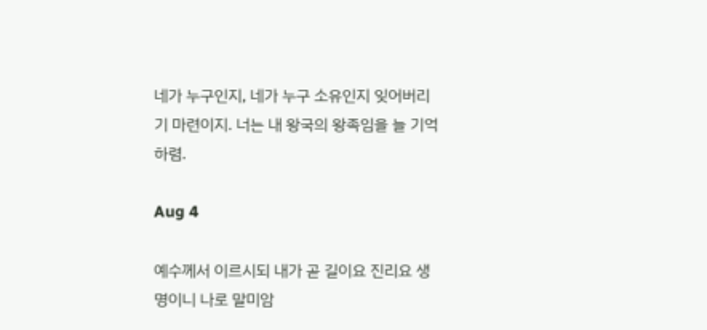네가 누구인지, 네가 누구 소유인지 잊어버리기 마련이지. 너는 내 왕국의 왕족임을 늘 기억하렴.

Aug 4

예수께서 이르시되 내가 곧 길이요 진리요 생명이니 나로 말미암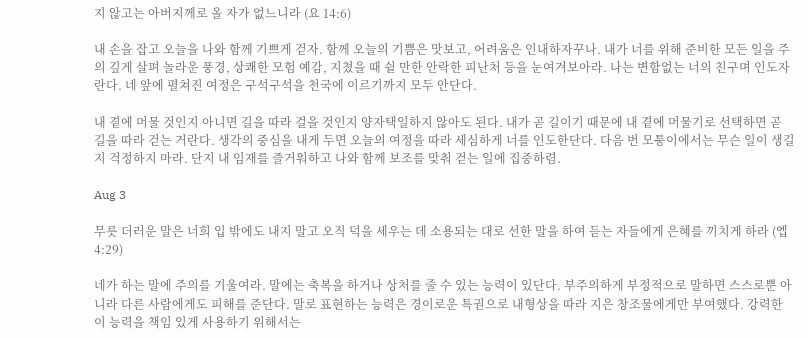지 않고는 아버지께로 올 자가 없느니라 (요 14:6)

내 손을 잡고 오늘을 나와 함께 기쁘게 걷자. 함께 오늘의 기쁨은 맛보고, 어려움은 인내하자꾸나. 내가 너를 위해 준비한 모든 일을 주의 깊게 살펴 놀라운 풍경, 상쾌한 모험 예감, 지쳤을 때 쉴 만한 안락한 피난처 등을 눈여겨보아라. 나는 변함없는 너의 친구며 인도자란다. 네 앞에 펼쳐진 여정은 구석구석을 천국에 이르기까지 모두 안단다.

내 곁에 머물 것인지 아니면 길을 따라 걸을 것인지 양자택일하지 않아도 된다. 내가 곧 길이기 때문에 내 곁에 머물기로 선택하면 곧 길을 따라 걷는 거란다. 생각의 중심을 내게 두면 오늘의 여정을 따라 세심하게 너를 인도한단다. 다음 번 모퉁이에서는 무슨 일이 생길지 걱정하지 마라. 단지 내 임재를 즐거워하고 나와 함께 보조를 맞춰 걷는 일에 집중하렴.

Aug 3

무릇 더러운 말은 너희 입 밖에도 내지 말고 오직 덕을 세우는 데 소용되는 대로 선한 말을 하여 듣는 자들에게 은혜를 끼치게 하라 (엡 4:29)

네가 하는 말에 주의를 기울여라. 말에는 축복을 하거나 상처를 줄 수 있는 능력이 있단다. 부주의하게 부정적으로 말하면 스스로뿐 아니라 다른 사람에게도 피해를 준단다. 말로 표현하는 능력은 경이로운 특권으로 내형상을 따라 지은 창조물에게만 부여했다. 강력한 이 능력을 책임 있게 사용하기 위해서는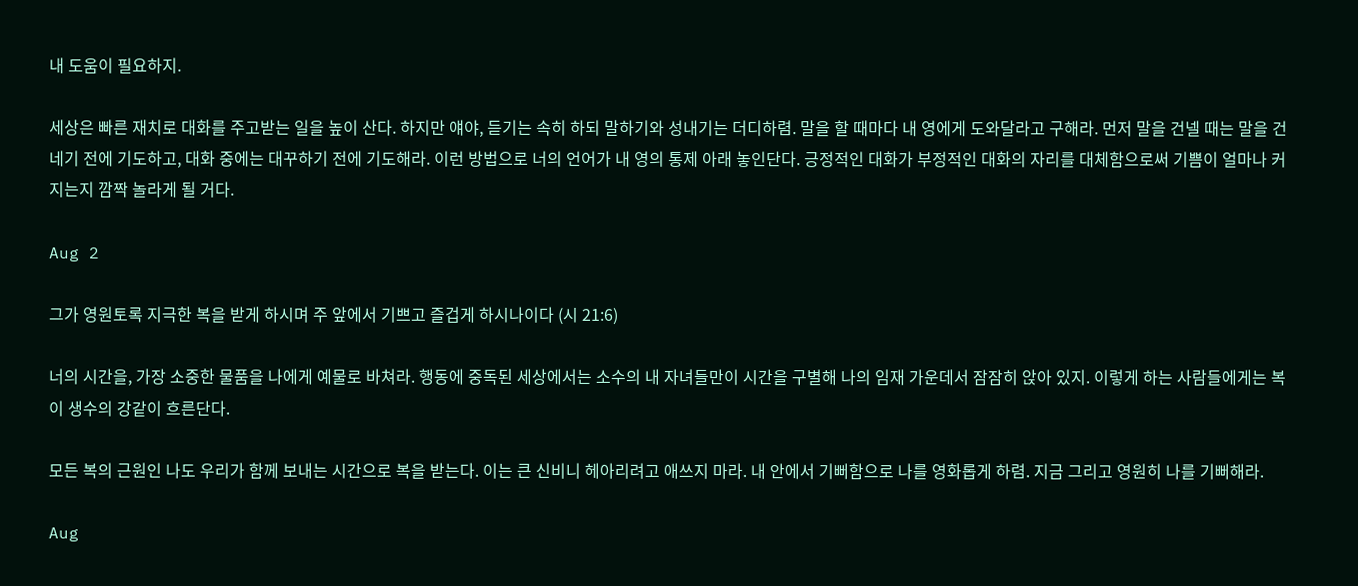내 도움이 필요하지.

세상은 빠른 재치로 대화를 주고받는 일을 높이 산다. 하지만 얘야, 듣기는 속히 하되 말하기와 성내기는 더디하렴. 말을 할 때마다 내 영에게 도와달라고 구해라. 먼저 말을 건넬 때는 말을 건네기 전에 기도하고, 대화 중에는 대꾸하기 전에 기도해라. 이런 방법으로 너의 언어가 내 영의 통제 아래 놓인단다. 긍정적인 대화가 부정적인 대화의 자리를 대체함으로써 기쁨이 얼마나 커지는지 깜짝 놀라게 될 거다.

Aug 2

그가 영원토록 지극한 복을 받게 하시며 주 앞에서 기쁘고 즐겁게 하시나이다 (시 21:6)

너의 시간을, 가장 소중한 물품을 나에게 예물로 바쳐라. 행동에 중독된 세상에서는 소수의 내 자녀들만이 시간을 구별해 나의 임재 가운데서 잠잠히 앉아 있지. 이렇게 하는 사람들에게는 복이 생수의 강같이 흐른단다.

모든 복의 근원인 나도 우리가 함께 보내는 시간으로 복을 받는다. 이는 큰 신비니 헤아리려고 애쓰지 마라. 내 안에서 기뻐함으로 나를 영화롭게 하렴. 지금 그리고 영원히 나를 기뻐해라.

Aug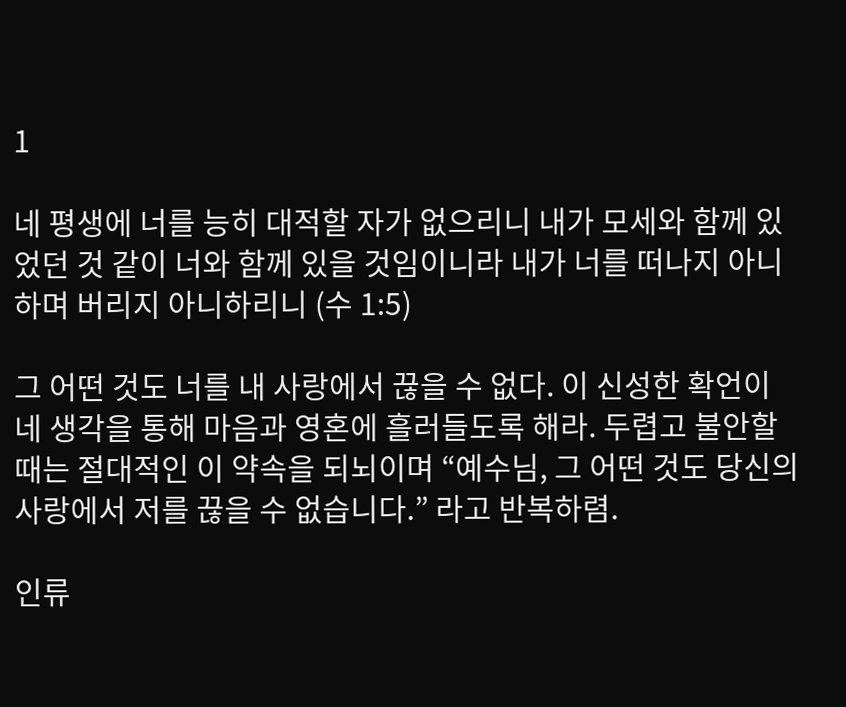1

네 평생에 너를 능히 대적할 자가 없으리니 내가 모세와 함께 있었던 것 같이 너와 함께 있을 것임이니라 내가 너를 떠나지 아니하며 버리지 아니하리니 (수 1:5)

그 어떤 것도 너를 내 사랑에서 끊을 수 없다. 이 신성한 확언이 네 생각을 통해 마음과 영혼에 흘러들도록 해라. 두렵고 불안할 때는 절대적인 이 약속을 되뇌이며 “예수님, 그 어떤 것도 당신의 사랑에서 저를 끊을 수 없습니다.” 라고 반복하렴.

인류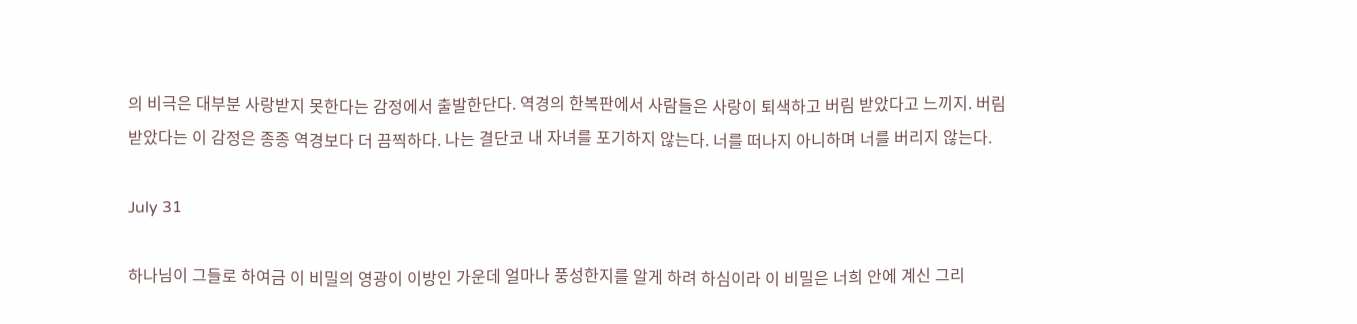의 비극은 대부분 사랑받지 못한다는 감정에서 출발한단다. 역경의 한복판에서 사람들은 사랑이 퇴색하고 버림 받았다고 느끼지. 버림 받았다는 이 감정은 종종 역경보다 더 끔찍하다. 나는 결단코 내 자녀를 포기하지 않는다. 너를 떠나지 아니하며 너를 버리지 않는다.

July 31

하나님이 그들로 하여금 이 비밀의 영광이 이방인 가운데 얼마나 풍성한지를 알게 하려 하심이라 이 비밀은 너희 안에 계신 그리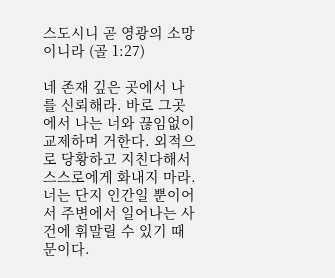스도시니 곧 영광의 소망이니라 (골 1:27)

네 존재 깊은 곳에서 나를 신뢰해라. 바로 그곳에서 나는 너와 끊임없이 교제하며 거한다. 외적으로 당황하고 지친다해서 스스로에게 화내지 마라. 너는 단지 인간일 뿐이어서 주변에서 일어나는 사건에 휘말릴 수 있기 때문이다.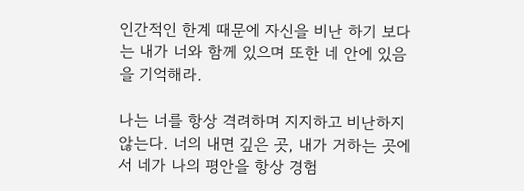인간적인 한계 때문에 자신을 비난 하기 보다는 내가 너와 함께 있으며 또한 네 안에 있음을 기억해라.

나는 너를 항상 격려하며 지지하고 비난하지 않는다. 너의 내면 깊은 곳, 내가 거하는 곳에서 네가 나의 평안을 항상 경험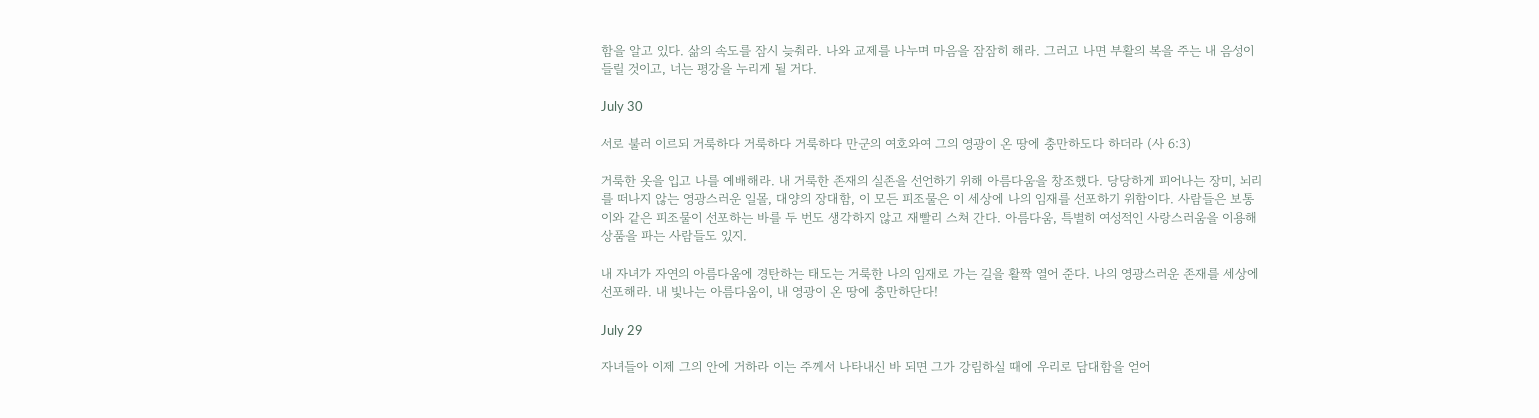함을 알고 있다. 삶의 속도를 잠시 늦춰라. 나와 교제를 나누며 마음을 잠잠히 해라. 그러고 나면 부활의 복을 주는 내 음성이 들릴 것이고, 너는 평강을 누리게 될 거다.

July 30

서로 불러 이르되 거룩하다 거룩하다 거룩하다 만군의 여호와여 그의 영광이 온 땅에 충만하도다 하더라 (사 6:3)

거룩한 옷을 입고 나를 예배해라. 내 거룩한 존재의 실존을 선언하기 위해 아름다움을 창조했다. 당당하게 피어나는 장미, 뇌리를 떠나지 않는 영광스러운 일몰, 대양의 장대함, 이 모든 피조물은 이 세상에 나의 임재를 선포하기 위함이다. 사람들은 보통 이와 같은 피조물이 선포하는 바를 두 번도 생각하지 않고 재빨리 스쳐 간다. 아름다움, 특별히 여성적인 사랑스러움을 이용해 상품을 파는 사람들도 있지.

내 자녀가 자연의 아름다움에 경탄하는 태도는 거룩한 나의 임재로 가는 길을 활짝 열어 준다. 나의 영광스러운 존재를 세상에 선포해라. 내 빛나는 아름다움이, 내 영광이 온 땅에 충만하단다!

July 29

자녀들아 이제 그의 안에 거하라 이는 주께서 나타내신 바 되면 그가 강림하실 때에 우리로 담대함을 얻어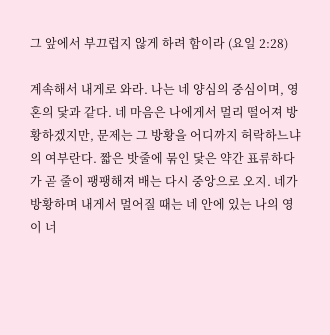그 앞에서 부끄럽지 않게 하려 함이라 (요일 2:28)

계속해서 내게로 와라. 나는 네 양심의 중심이며, 영혼의 닻과 같다. 네 마음은 나에게서 멀리 떨어져 방황하겠지만, 문제는 그 방황을 어디까지 허락하느냐의 여부란다. 짧은 밧줄에 묶인 닻은 약간 표류하다가 곧 줄이 팽팽해져 배는 다시 중앙으로 오지. 네가 방황하며 내게서 멀어질 때는 네 안에 있는 나의 영이 너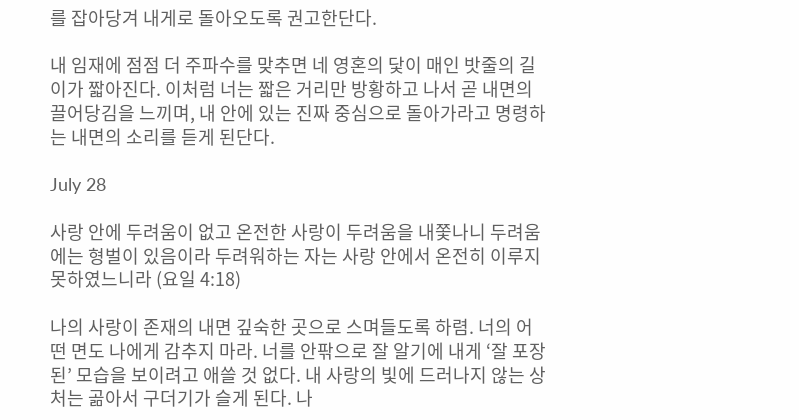를 잡아당겨 내게로 돌아오도록 권고한단다.

내 임재에 점점 더 주파수를 맞추면 네 영혼의 닻이 매인 밧줄의 길이가 짧아진다. 이처럼 너는 짧은 거리만 방황하고 나서 곧 내면의 끌어당김을 느끼며, 내 안에 있는 진짜 중심으로 돌아가라고 명령하는 내면의 소리를 듣게 된단다.

July 28

사랑 안에 두려움이 없고 온전한 사랑이 두려움을 내쫓나니 두려움에는 형벌이 있음이라 두려워하는 자는 사랑 안에서 온전히 이루지 못하였느니라 (요일 4:18)

나의 사랑이 존재의 내면 깊숙한 곳으로 스며들도록 하렴. 너의 어떤 면도 나에게 감추지 마라. 너를 안팎으로 잘 알기에 내게 ‘잘 포장된’ 모습을 보이려고 애쓸 것 없다. 내 사랑의 빛에 드러나지 않는 상처는 곪아서 구더기가 슬게 된다. 나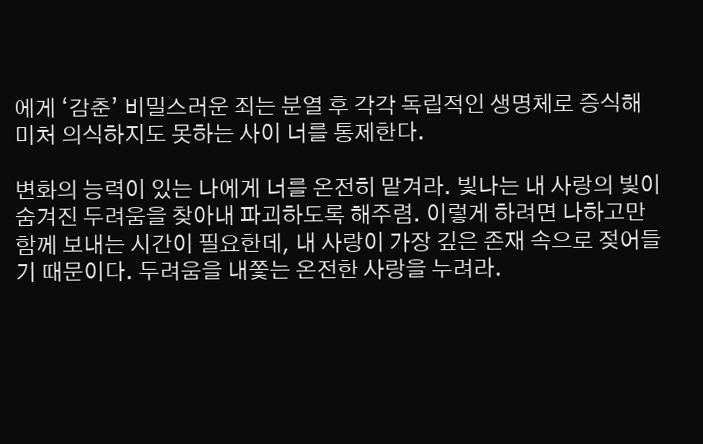에게 ‘감춘’ 비밀스러운 죄는 분열 후 각각 독립적인 생명체로 증식해 미처 의식하지도 못하는 사이 너를 통제한다.

변화의 능력이 있는 나에게 너를 온전히 맡겨라. 빛나는 내 사랑의 빛이 숨겨진 두려움을 찾아내 파괴하도록 해주렴. 이렇게 하려면 나하고만 함께 보내는 시간이 필요한데, 내 사랑이 가장 깊은 존재 속으로 젖어들기 때문이다. 두려움을 내쫓는 온전한 사랑을 누려라.